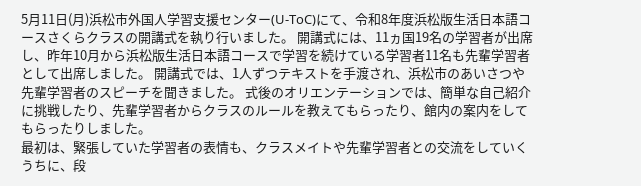5月11日(月)浜松市外国人学習支援センター(U-ToC)にて、令和8年度浜松版生活日本語コースさくらクラスの開講式を執り行いました。 開講式には、11ヵ国19名の学習者が出席し、昨年10月から浜松版生活日本語コースで学習を続けている学習者11名も先輩学習者として出席しました。 開講式では、1人ずつテキストを手渡され、浜松市のあいさつや先輩学習者のスピーチを聞きました。 式後のオリエンテーションでは、簡単な自己紹介に挑戦したり、先輩学習者からクラスのルールを教えてもらったり、館内の案内をしてもらったりしました。
最初は、緊張していた学習者の表情も、クラスメイトや先輩学習者との交流をしていくうちに、段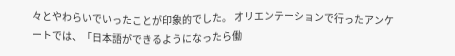々とやわらいでいったことが印象的でした。 オリエンテーションで行ったアンケートでは、「日本語ができるようになったら働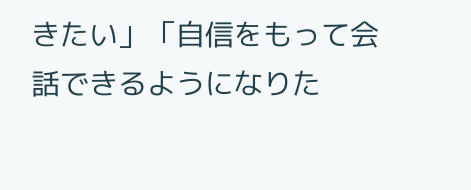きたい」「自信をもって会話できるようになりた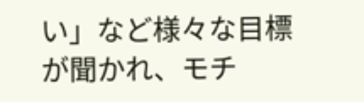い」など様々な目標が聞かれ、モチ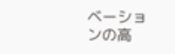ベーションの高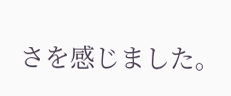さを感じました。